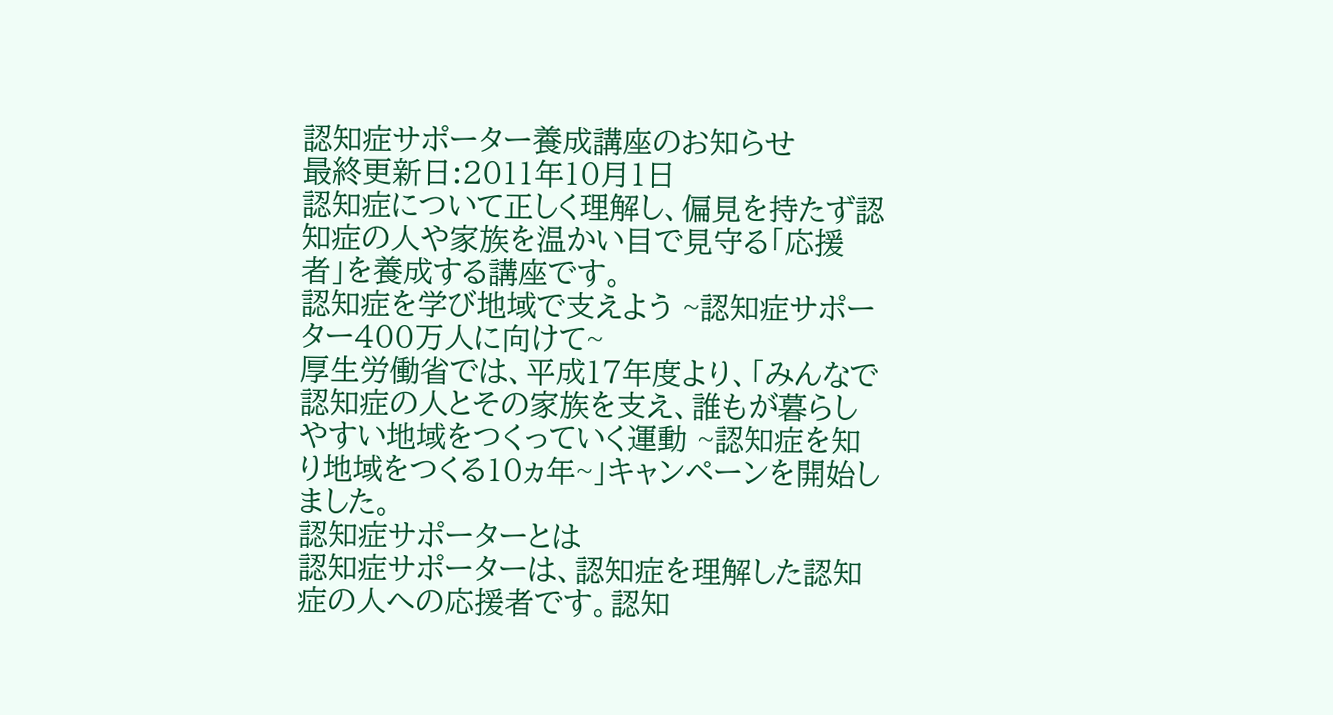認知症サポーター養成講座のお知らせ
最終更新日:2011年10月1日
認知症について正しく理解し、偏見を持たず認知症の人や家族を温かい目で見守る「応援者」を養成する講座です。
認知症を学び地域で支えよう ~認知症サポーター400万人に向けて~
厚生労働省では、平成17年度より、「みんなで認知症の人とその家族を支え、誰もが暮らしやすい地域をつくっていく運動 ~認知症を知り地域をつくる10ヵ年~」キャンペーンを開始しました。
認知症サポーターとは
認知症サポーターは、認知症を理解した認知症の人への応援者です。認知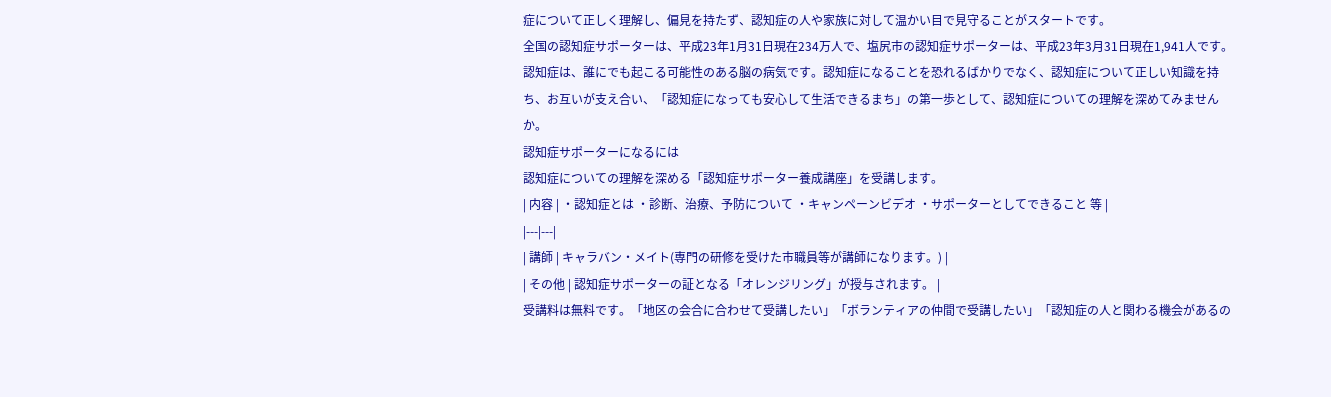症について正しく理解し、偏見を持たず、認知症の人や家族に対して温かい目で見守ることがスタートです。
全国の認知症サポーターは、平成23年1月31日現在234万人で、塩尻市の認知症サポーターは、平成23年3月31日現在1,941人です。
認知症は、誰にでも起こる可能性のある脳の病気です。認知症になることを恐れるばかりでなく、認知症について正しい知識を持ち、お互いが支え合い、「認知症になっても安心して生活できるまち」の第一歩として、認知症についての理解を深めてみませんか。
認知症サポーターになるには
認知症についての理解を深める「認知症サポーター養成講座」を受講します。
| 内容 | ・認知症とは ・診断、治療、予防について ・キャンペーンビデオ ・サポーターとしてできること 等 |
|---|---|
| 講師 | キャラバン・メイト(専門の研修を受けた市職員等が講師になります。) |
| その他 | 認知症サポーターの証となる「オレンジリング」が授与されます。 |
受講料は無料です。「地区の会合に合わせて受講したい」「ボランティアの仲間で受講したい」「認知症の人と関わる機会があるの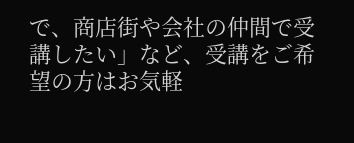で、商店街や会社の仲間で受講したい」など、受講をご希望の方はお気軽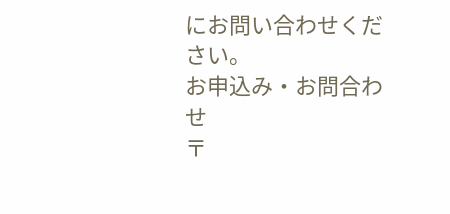にお問い合わせください。
お申込み・お問合わせ
〒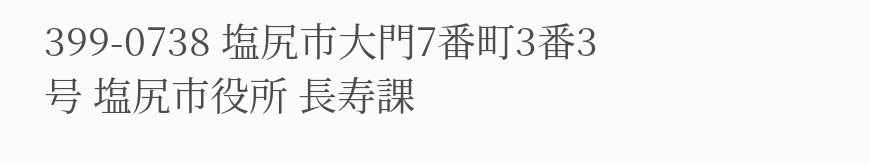399-0738 塩尻市大門7番町3番3号 塩尻市役所 長寿課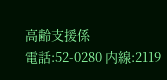高齢支援係
電話:52-0280 内線:2119